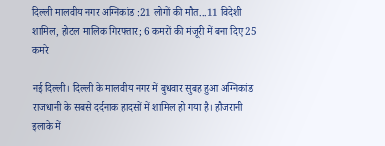दिल्ली मालवीय नगर अग्निकांड :21 लोगों की मौत...11 विदेशी शामिल, होटल मालिक गिरफ्तार; 6 कमरों की मंजूरी में बना दिए 25 कमरे

नई दिल्ली। दिल्ली के मालवीय नगर में बुधवार सुबह हुआ अग्निकांड राजधानी के सबसे दर्दनाक हादसों में शामिल हो गया है। हौजरानी इलाके में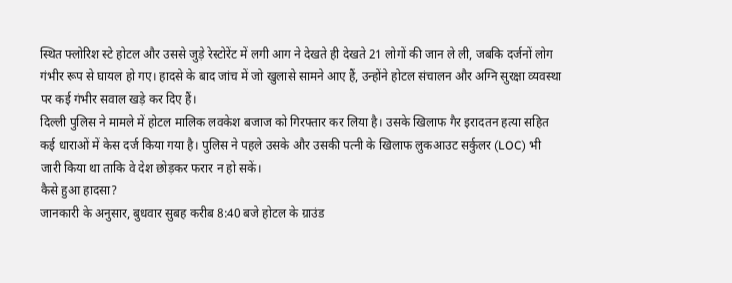स्थित फ्लोरिश स्टे होटल और उससे जुड़े रेस्टोरेंट में लगी आग ने देखते ही देखते 21 लोगों की जान ले ली, जबकि दर्जनों लोग गंभीर रूप से घायल हो गए। हादसे के बाद जांच में जो खुलासे सामने आए हैं, उन्होंने होटल संचालन और अग्नि सुरक्षा व्यवस्था पर कई गंभीर सवाल खड़े कर दिए हैं।
दिल्ली पुलिस ने मामले में होटल मालिक लवकेश बजाज को गिरफ्तार कर लिया है। उसके खिलाफ गैर इरादतन हत्या सहित कई धाराओं में केस दर्ज किया गया है। पुलिस ने पहले उसके और उसकी पत्नी के खिलाफ लुकआउट सर्कुलर (LOC) भी जारी किया था ताकि वे देश छोड़कर फरार न हो सकें।
कैसे हुआ हादसा?
जानकारी के अनुसार, बुधवार सुबह करीब 8:40 बजे होटल के ग्राउंड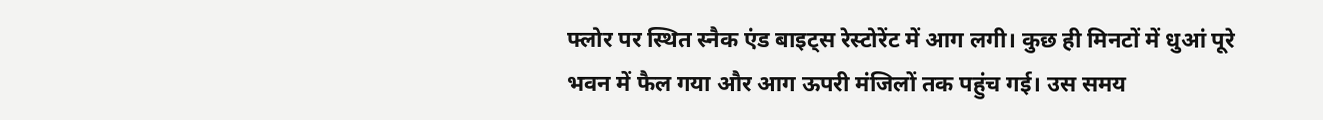फ्लोर पर स्थित स्नैक एंड बाइट्स रेस्टोरेंट में आग लगी। कुछ ही मिनटों में धुआं पूरे भवन में फैल गया और आग ऊपरी मंजिलों तक पहुंच गई। उस समय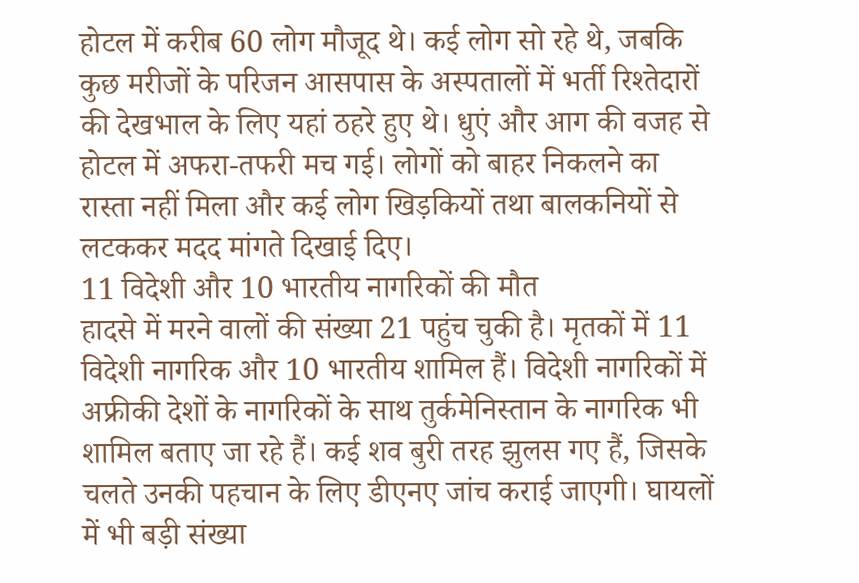होटल में करीब 60 लोग मौजूद थे। कई लोग सो रहे थे, जबकि कुछ मरीजों के परिजन आसपास के अस्पतालों में भर्ती रिश्तेदारों की देखभाल के लिए यहां ठहरे हुए थे। धुएं और आग की वजह से होटल में अफरा-तफरी मच गई। लोगों को बाहर निकलने का रास्ता नहीं मिला और कई लोग खिड़कियों तथा बालकनियों से लटककर मदद मांगते दिखाई दिए।
11 विदेशी और 10 भारतीय नागरिकों की मौत
हादसे में मरने वालों की संख्या 21 पहुंच चुकी है। मृतकों में 11 विदेशी नागरिक और 10 भारतीय शामिल हैं। विदेशी नागरिकों में अफ्रीकी देशों के नागरिकों के साथ तुर्कमेनिस्तान के नागरिक भी शामिल बताए जा रहे हैं। कई शव बुरी तरह झुलस गए हैं, जिसके चलते उनकी पहचान के लिए डीएनए जांच कराई जाएगी। घायलों में भी बड़ी संख्या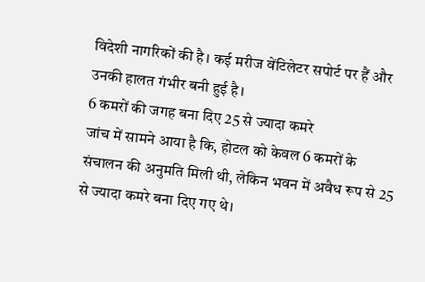विदेशी नागरिकों की है। कई मरीज वेंटिलेटर सपोर्ट पर हैं और उनकी हालत गंभीर बनी हुई है।
6 कमरों की जगह बना दिए 25 से ज्यादा कमरे
जांच में सामने आया है कि, होटल को केवल 6 कमरों के संचालन की अनुमति मिली थी, लेकिन भवन में अवैध रूप से 25 से ज्यादा कमरे बना दिए गए थे।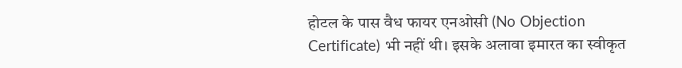होटल के पास वैध फायर एनओसी (No Objection Certificate) भी नहीं थी। इसके अलावा इमारत का स्वीकृत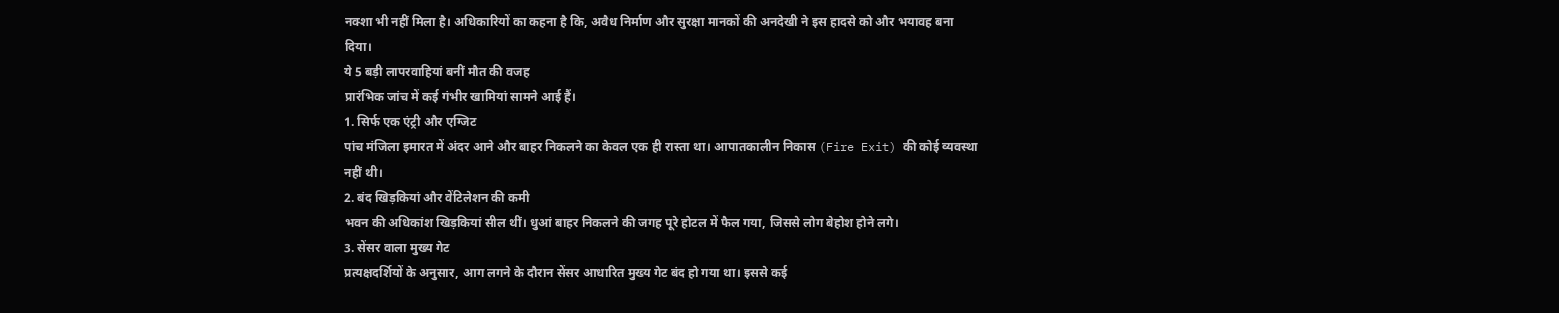नक्शा भी नहीं मिला है। अधिकारियों का कहना है कि, अवैध निर्माण और सुरक्षा मानकों की अनदेखी ने इस हादसे को और भयावह बना दिया।
ये 5 बड़ी लापरवाहियां बनीं मौत की वजह
प्रारंभिक जांच में कई गंभीर खामियां सामने आई हैं।
1. सिर्फ एक एंट्री और एग्जिट
पांच मंजिला इमारत में अंदर आने और बाहर निकलने का केवल एक ही रास्ता था। आपातकालीन निकास (Fire Exit) की कोई व्यवस्था नहीं थी।
2. बंद खिड़कियां और वेंटिलेशन की कमी
भवन की अधिकांश खिड़कियां सील थीं। धुआं बाहर निकलने की जगह पूरे होटल में फैल गया, जिससे लोग बेहोश होने लगे।
3. सेंसर वाला मुख्य गेट
प्रत्यक्षदर्शियों के अनुसार, आग लगने के दौरान सेंसर आधारित मुख्य गेट बंद हो गया था। इससे कई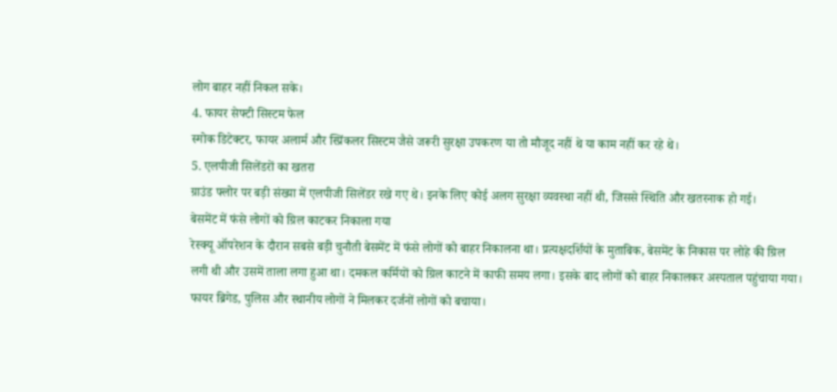लोग बाहर नहीं निकल सके।
4. फायर सेफ्टी सिस्टम फेल
स्मोक डिटेक्टर, फायर अलार्म और स्प्रिंकलर सिस्टम जैसे जरूरी सुरक्षा उपकरण या तो मौजूद नहीं थे या काम नहीं कर रहे थे।
5. एलपीजी सिलेंडरों का खतरा
ग्राउंड फ्लोर पर बड़ी संख्या में एलपीजी सिलेंडर रखे गए थे। इनके लिए कोई अलग सुरक्षा व्यवस्था नहीं थी, जिससे स्थिति और खतरनाक हो गई।
बेसमेंट में फंसे लोगों को ग्रिल काटकर निकाला गया
रेस्क्यू ऑपरेशन के दौरान सबसे बड़ी चुनौती बेसमेंट में फंसे लोगों को बाहर निकालना था। प्रत्यक्षदर्शियों के मुताबिक, बेसमेंट के निकास पर लोहे की ग्रिल लगी थी और उसमें ताला लगा हुआ था। दमकल कर्मियों को ग्रिल काटने में काफी समय लगा। इसके बाद लोगों को बाहर निकालकर अस्पताल पहुंचाया गया। फायर ब्रिगेड, पुलिस और स्थानीय लोगों ने मिलकर दर्जनों लोगों को बचाया।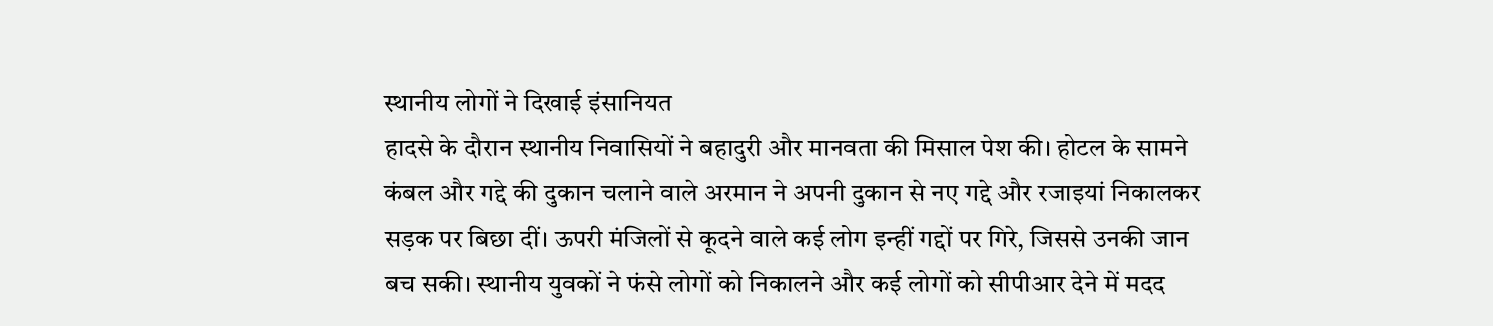स्थानीय लोगों ने दिखाई इंसानियत
हादसे के दौरान स्थानीय निवासियों ने बहादुरी और मानवता की मिसाल पेश की। होटल के सामने कंबल और गद्दे की दुकान चलाने वाले अरमान ने अपनी दुकान से नए गद्दे और रजाइयां निकालकर सड़क पर बिछा दीं। ऊपरी मंजिलों से कूदने वाले कई लोग इन्हीं गद्दों पर गिरे, जिससे उनकी जान बच सकी। स्थानीय युवकों ने फंसे लोगों को निकालने और कई लोगों को सीपीआर देने में मदद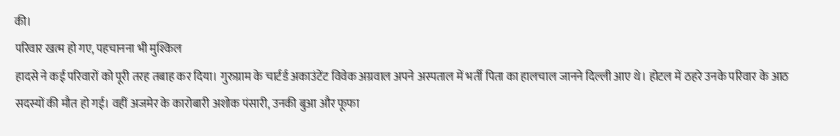की।
परिवार खत्म हो गए, पहचानना भी मुश्किल
हादसे ने कई परिवारों को पूरी तरह तबाह कर दिया। गुरुग्राम के चार्टर्ड अकाउंटेंट विवेक अग्रवाल अपने अस्पताल में भर्ती पिता का हालचाल जानने दिल्ली आए थे। होटल में ठहरे उनके परिवार के आठ सदस्यों की मौत हो गई। वहीं अजमेर के कारोबारी अशोक पंसारी, उनकी बुआ और फूफा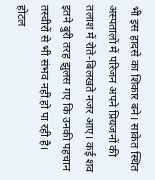भी इस हादसे का शिकार बने। साकेत स्थित अस्पतालों में परिजन अपने प्रियजनों की तलाश में रोते-बिलखते नजर आए। कई शव इतने बुरी तरह झुलस गए कि उनकी पहचान तस्वीरों से भी संभव नहीं हो पा रही है।
होटल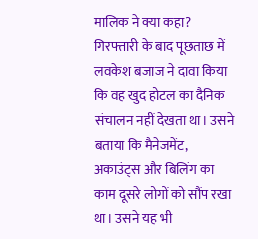मालिक ने क्या कहा?
गिरफ्तारी के बाद पूछताछ में लवकेश बजाज ने दावा किया कि वह खुद होटल का दैनिक संचालन नहीं देखता था। उसने बताया कि मैनेजमेंट, अकाउंट्स और बिलिंग का काम दूसरे लोगों को सौंप रखा था। उसने यह भी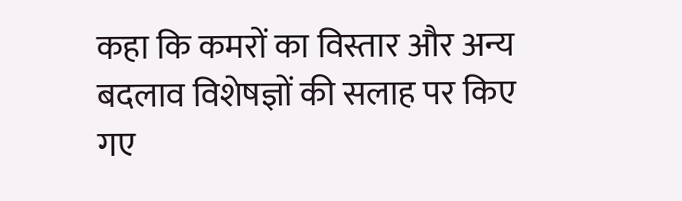कहा कि कमरों का विस्तार और अन्य बदलाव विशेषज्ञों की सलाह पर किए गए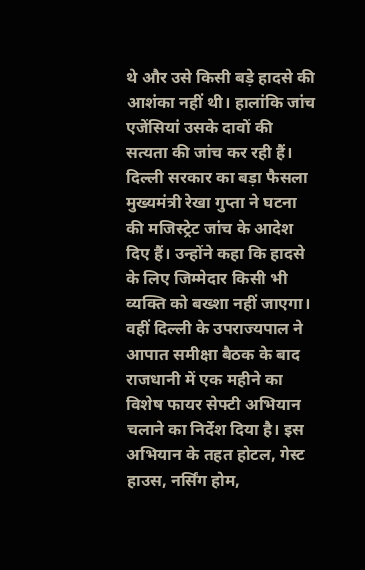थे और उसे किसी बड़े हादसे की आशंका नहीं थी। हालांकि जांच एजेंसियां उसके दावों की सत्यता की जांच कर रही हैं।
दिल्ली सरकार का बड़ा फैसला
मुख्यमंत्री रेखा गुप्ता ने घटना की मजिस्ट्रेट जांच के आदेश दिए हैं। उन्होंने कहा कि हादसे के लिए जिम्मेदार किसी भी व्यक्ति को बख्शा नहीं जाएगा। वहीं दिल्ली के उपराज्यपाल ने आपात समीक्षा बैठक के बाद राजधानी में एक महीने का विशेष फायर सेफ्टी अभियान चलाने का निर्देश दिया है। इस अभियान के तहत होटल, गेस्ट हाउस, नर्सिंग होम,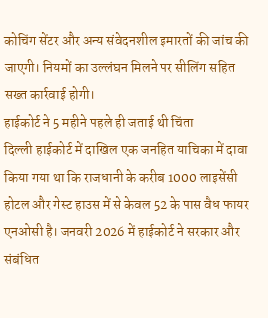कोचिंग सेंटर और अन्य संवेदनशील इमारतों की जांच की जाएगी। नियमों का उल्लंघन मिलने पर सीलिंग सहित सख्त कार्रवाई होगी।
हाईकोर्ट ने 5 महीने पहले ही जताई थी चिंता
दिल्ली हाईकोर्ट में दाखिल एक जनहित याचिका में दावा किया गया था कि राजधानी के करीब 1000 लाइसेंसी होटल और गेस्ट हाउस में से केवल 52 के पास वैध फायर एनओसी है। जनवरी 2026 में हाईकोर्ट ने सरकार और संबंधित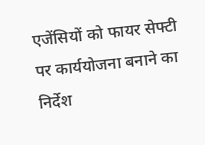एजेंसियों को फायर सेफ्टी पर कार्ययोजना बनाने का निर्देश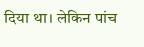दिया था। लेकिन पांच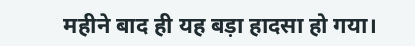महीने बाद ही यह बड़ा हादसा हो गया।